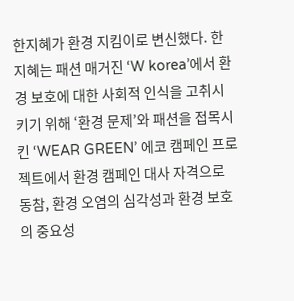한지혜가 환경 지킴이로 변신했다. 한지혜는 패션 매거진 ‘W korea’에서 환경 보호에 대한 사회적 인식을 고취시키기 위해 ‘환경 문제’와 패션을 접목시킨 ‘WEAR GREEN’ 에코 캠페인 프로젝트에서 환경 캠페인 대사 자격으로 동참, 환경 오염의 심각성과 환경 보호의 중요성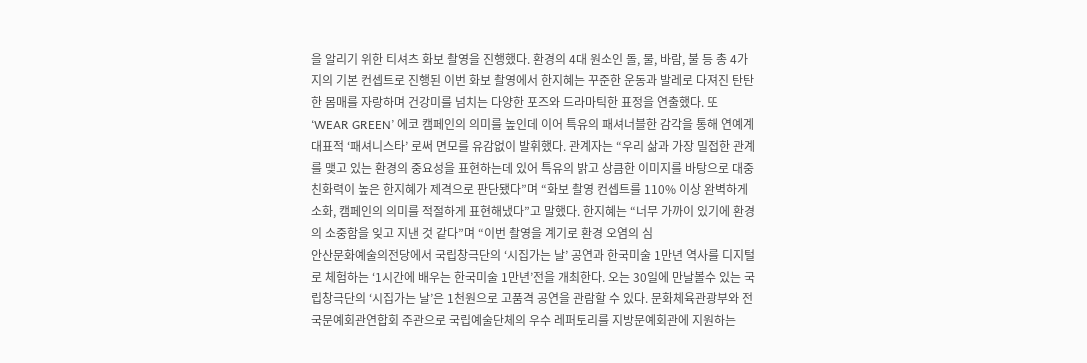을 알리기 위한 티셔츠 화보 촬영을 진행했다. 환경의 4대 원소인 돌, 물, 바람, 불 등 총 4가지의 기본 컨셉트로 진행된 이번 화보 촬영에서 한지혜는 꾸준한 운동과 발레로 다져진 탄탄한 몸매를 자랑하며 건강미를 넘치는 다양한 포즈와 드라마틱한 표정을 연출했다. 또 ‘WEAR GREEN’ 에코 캠페인의 의미를 높인데 이어 특유의 패셔너블한 감각을 통해 연예계 대표적 ‘패셔니스타’ 로써 면모를 유감없이 발휘했다. 관계자는 “우리 삶과 가장 밀접한 관계를 맺고 있는 환경의 중요성을 표현하는데 있어 특유의 밝고 상큼한 이미지를 바탕으로 대중 친화력이 높은 한지혜가 제격으로 판단됐다”며 “화보 촬영 컨셉트를 110% 이상 완벽하게 소화, 캠페인의 의미를 적절하게 표현해냈다”고 말했다. 한지혜는 “너무 가까이 있기에 환경의 소중함을 잊고 지낸 것 같다”며 “이번 촬영을 계기로 환경 오염의 심
안산문화예술의전당에서 국립창극단의 ‘시집가는 날’ 공연과 한국미술 1만년 역사를 디지털로 체험하는 ‘1시간에 배우는 한국미술 1만년’전을 개최한다. 오는 30일에 만날볼수 있는 국립창극단의 ‘시집가는 날’은 1천원으로 고품격 공연을 관람할 수 있다. 문화체육관광부와 전국문예회관연합회 주관으로 국립예술단체의 우수 레퍼토리를 지방문예회관에 지원하는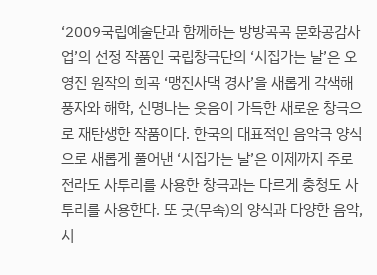‘2009국립예술단과 함께하는 방방곡곡 문화공감사업’의 선정 작품인 국립창극단의 ‘시집가는 날’은 오영진 원작의 희곡 ‘맹진사댁 경사’을 새롭게 각색해 풍자와 해학, 신명나는 웃음이 가득한 새로운 창극으로 재탄생한 작품이다. 한국의 대표적인 음악극 양식으로 새롭게 풀어낸 ‘시집가는 날’은 이제까지 주로 전라도 사투리를 사용한 창극과는 다르게 충청도 사투리를 사용한다. 또 굿(무속)의 양식과 다양한 음악, 시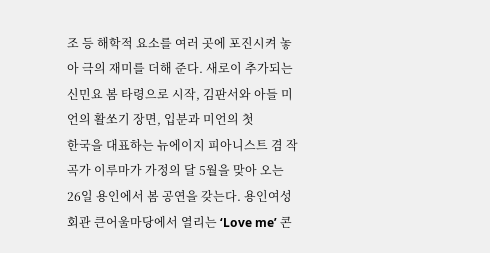조 등 해학적 요소를 여러 곳에 포진시켜 놓아 극의 재미를 더해 준다. 새로이 추가되는 신민요 봄 타령으로 시작, 김판서와 아들 미언의 활쏘기 장면, 입분과 미언의 첫
한국을 대표하는 뉴에이지 피아니스트 겸 작곡가 이루마가 가정의 달 5월을 맞아 오는 26일 용인에서 봄 공연을 갖는다. 용인여성회관 큰어울마당에서 열리는 ‘Love me’ 콘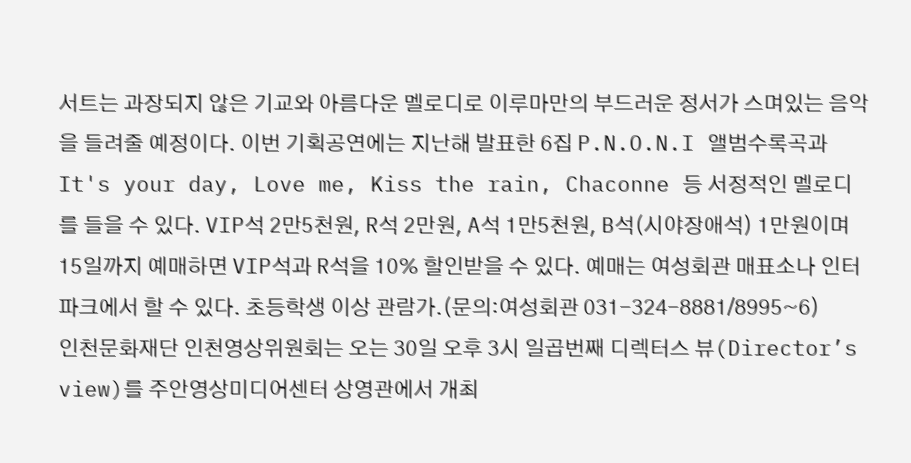서트는 과장되지 않은 기교와 아름다운 멜로디로 이루마만의 부드러운 정서가 스며있는 음악을 들려줄 예정이다. 이번 기획공연에는 지난해 발표한 6집 P.N.O.N.I 앨범수록곡과 It's your day, Love me, Kiss the rain, Chaconne 등 서정적인 멜로디를 들을 수 있다. VIP석 2만5천원, R석 2만원, A석 1만5천원, B석(시야장애석) 1만원이며 15일까지 예매하면 VIP석과 R석을 10% 할인받을 수 있다. 예매는 여성회관 매표소나 인터파크에서 할 수 있다. 초등학생 이상 관람가.(문의:여성회관 031-324-8881/8995~6)
인천문화재단 인천영상위원회는 오는 30일 오후 3시 일곱번째 디렉터스 뷰(Director’s view)를 주안영상미디어센터 상영관에서 개최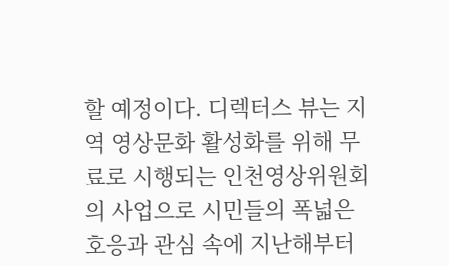할 예정이다. 디렉터스 뷰는 지역 영상문화 활성화를 위해 무료로 시행되는 인천영상위원회의 사업으로 시민들의 폭넓은 호응과 관심 속에 지난해부터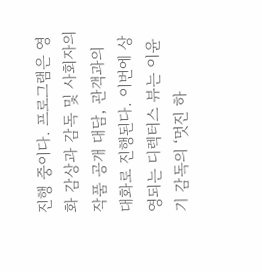진행 중이다. 프로그램은 영화 감상과 감독 및 사회자의 작품 공개 대담, 관객과의 대화로 진행된다. 이번에 상영되는 디렉터스 뷰는 이윤기 감독의 ‘멋진 하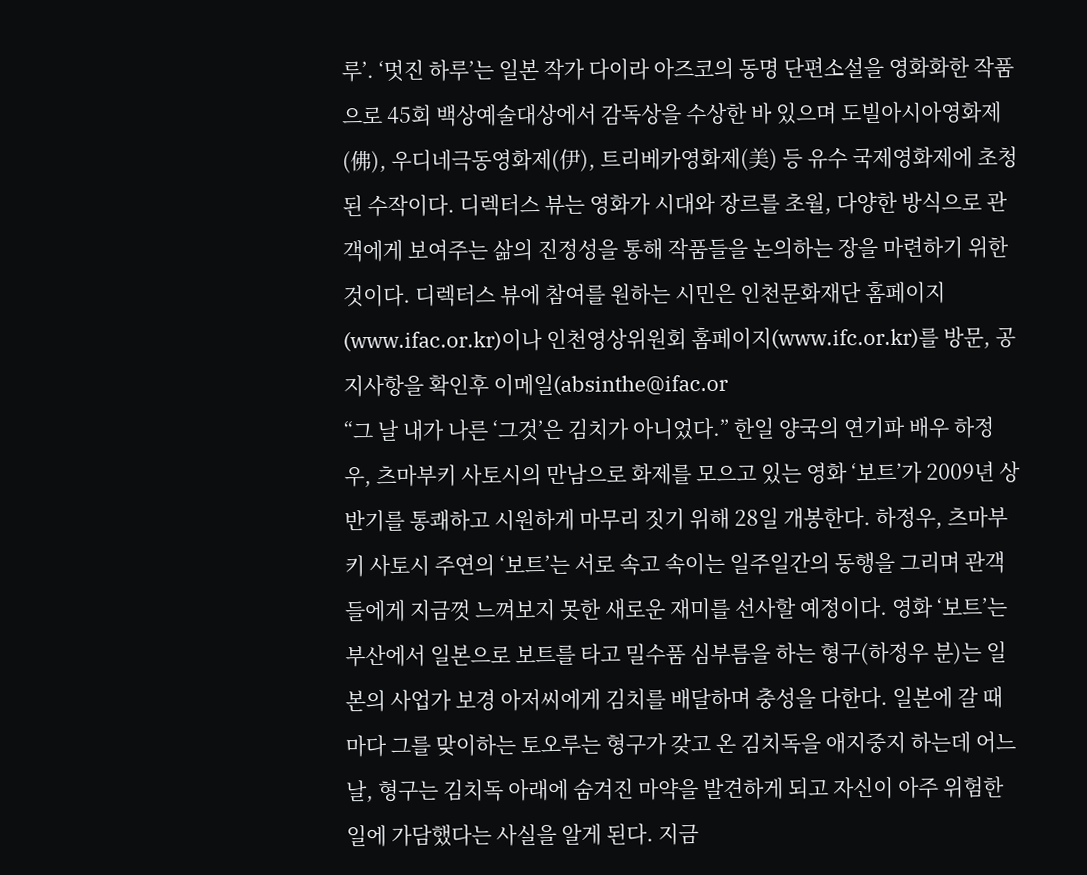루’. ‘멋진 하루’는 일본 작가 다이라 아즈코의 동명 단편소설을 영화화한 작품으로 45회 백상예술대상에서 감독상을 수상한 바 있으며 도빌아시아영화제(佛), 우디네극동영화제(伊), 트리베카영화제(美) 등 유수 국제영화제에 초청된 수작이다. 디렉터스 뷰는 영화가 시대와 장르를 초월, 다양한 방식으로 관객에게 보여주는 삶의 진정성을 통해 작품들을 논의하는 장을 마련하기 위한 것이다. 디렉터스 뷰에 참여를 원하는 시민은 인천문화재단 홈페이지(www.ifac.or.kr)이나 인천영상위원회 홈페이지(www.ifc.or.kr)를 방문, 공지사항을 확인후 이메일(absinthe@ifac.or
“그 날 내가 나른 ‘그것’은 김치가 아니었다.” 한일 양국의 연기파 배우 하정우, 츠마부키 사토시의 만남으로 화제를 모으고 있는 영화 ‘보트’가 2009년 상반기를 통쾌하고 시원하게 마무리 짓기 위해 28일 개봉한다. 하정우, 츠마부키 사토시 주연의 ‘보트’는 서로 속고 속이는 일주일간의 동행을 그리며 관객들에게 지금껏 느껴보지 못한 새로운 재미를 선사할 예정이다. 영화 ‘보트’는 부산에서 일본으로 보트를 타고 밀수품 심부름을 하는 형구(하정우 분)는 일본의 사업가 보경 아저씨에게 김치를 배달하며 충성을 다한다. 일본에 갈 때 마다 그를 맞이하는 토오루는 형구가 갖고 온 김치독을 애지중지 하는데 어느 날, 형구는 김치독 아래에 숨겨진 마약을 발견하게 되고 자신이 아주 위험한 일에 가담했다는 사실을 알게 된다. 지금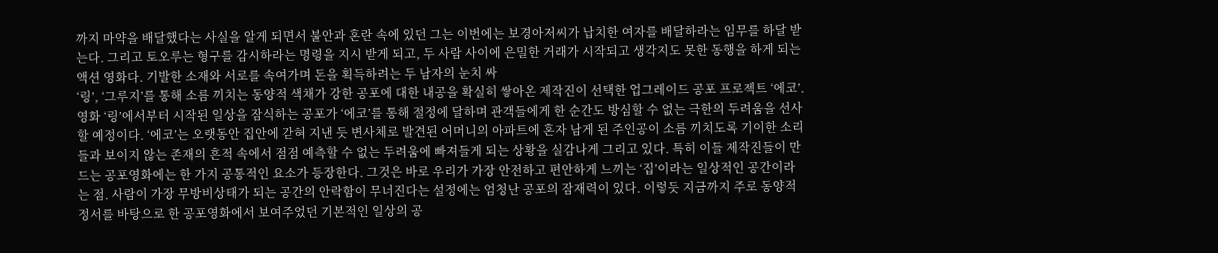까지 마약을 배달했다는 사실을 알게 되면서 불안과 혼란 속에 있던 그는 이번에는 보경아저씨가 납치한 여자를 배달하라는 임무를 하달 받는다. 그리고 토오루는 형구를 감시하라는 명령을 지시 받게 되고, 두 사람 사이에 은밀한 거래가 시작되고 생각지도 못한 동행을 하게 되는 액션 영화다. 기발한 소재와 서로를 속여가며 돈을 획득하려는 두 남자의 눈치 싸
‘링’, ‘그루지’를 통해 소름 끼치는 동양적 색채가 강한 공포에 대한 내공을 확실히 쌓아온 제작진이 선택한 업그레이드 공포 프로젝트 ‘에코’. 영화 ‘링’에서부터 시작된 일상을 잠식하는 공포가 ‘에코’를 통해 절정에 달하며 관객들에게 한 순간도 방심할 수 없는 극한의 두려움을 선사할 예정이다. ‘에코’는 오랫동안 집안에 갇혀 지낸 듯 변사체로 발견된 어머니의 아파트에 혼자 남게 된 주인공이 소름 끼치도록 기이한 소리들과 보이지 않는 존재의 흔적 속에서 점점 예측할 수 없는 두려움에 빠져들게 되는 상황을 실감나게 그리고 있다. 특히 이들 제작진들이 만드는 공포영화에는 한 가지 공통적인 요소가 등장한다. 그것은 바로 우리가 가장 안전하고 편안하게 느끼는 ‘집’이라는 일상적인 공간이라는 점. 사람이 가장 무방비상태가 되는 공간의 안락함이 무너진다는 설정에는 엄청난 공포의 잠재력이 있다. 이렇듯 지금까지 주로 동양적 정서를 바탕으로 한 공포영화에서 보여주었던 기본적인 일상의 공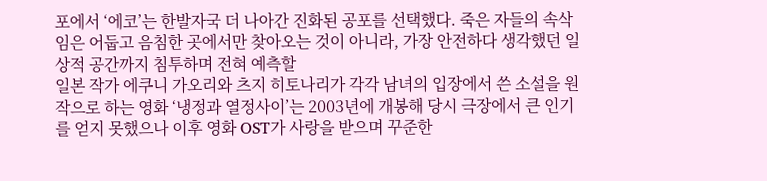포에서 ‘에코’는 한발자국 더 나아간 진화된 공포를 선택했다. 죽은 자들의 속삭임은 어둡고 음침한 곳에서만 찾아오는 것이 아니라, 가장 안전하다 생각했던 일상적 공간까지 침투하며 전혀 예측할
일본 작가 에쿠니 가오리와 츠지 히토나리가 각각 남녀의 입장에서 쓴 소설을 원작으로 하는 영화 ‘냉정과 열정사이’는 2003년에 개봉해 당시 극장에서 큰 인기를 얻지 못했으나 이후 영화 OST가 사랑을 받으며 꾸준한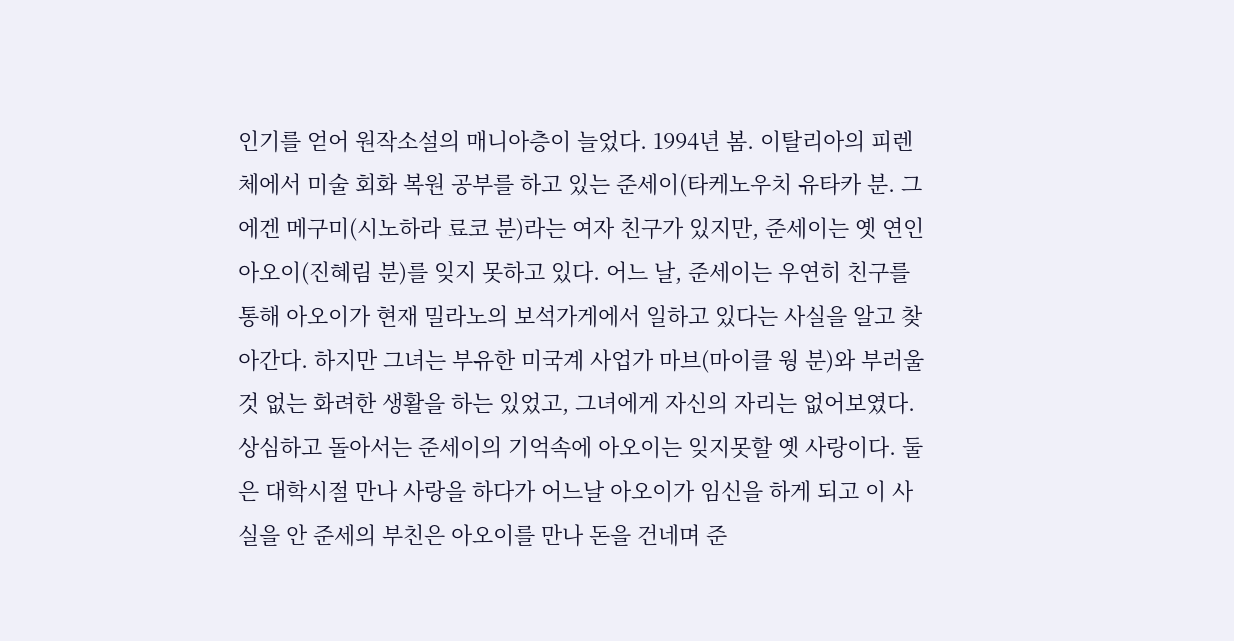인기를 얻어 원작소설의 매니아층이 늘었다. 1994년 봄. 이탈리아의 피렌체에서 미술 회화 복원 공부를 하고 있는 준세이(타케노우치 유타카 분. 그에겐 메구미(시노하라 료코 분)라는 여자 친구가 있지만, 준세이는 옛 연인 아오이(진혜림 분)를 잊지 못하고 있다. 어느 날, 준세이는 우연히 친구를 통해 아오이가 현재 밀라노의 보석가게에서 일하고 있다는 사실을 알고 찾아간다. 하지만 그녀는 부유한 미국계 사업가 마브(마이클 웡 분)와 부러울 것 없는 화려한 생활을 하는 있었고, 그녀에게 자신의 자리는 없어보였다. 상심하고 돌아서는 준세이의 기억속에 아오이는 잊지못할 옛 사랑이다. 둘은 대학시절 만나 사랑을 하다가 어느날 아오이가 임신을 하게 되고 이 사실을 안 준세의 부친은 아오이를 만나 돈을 건네며 준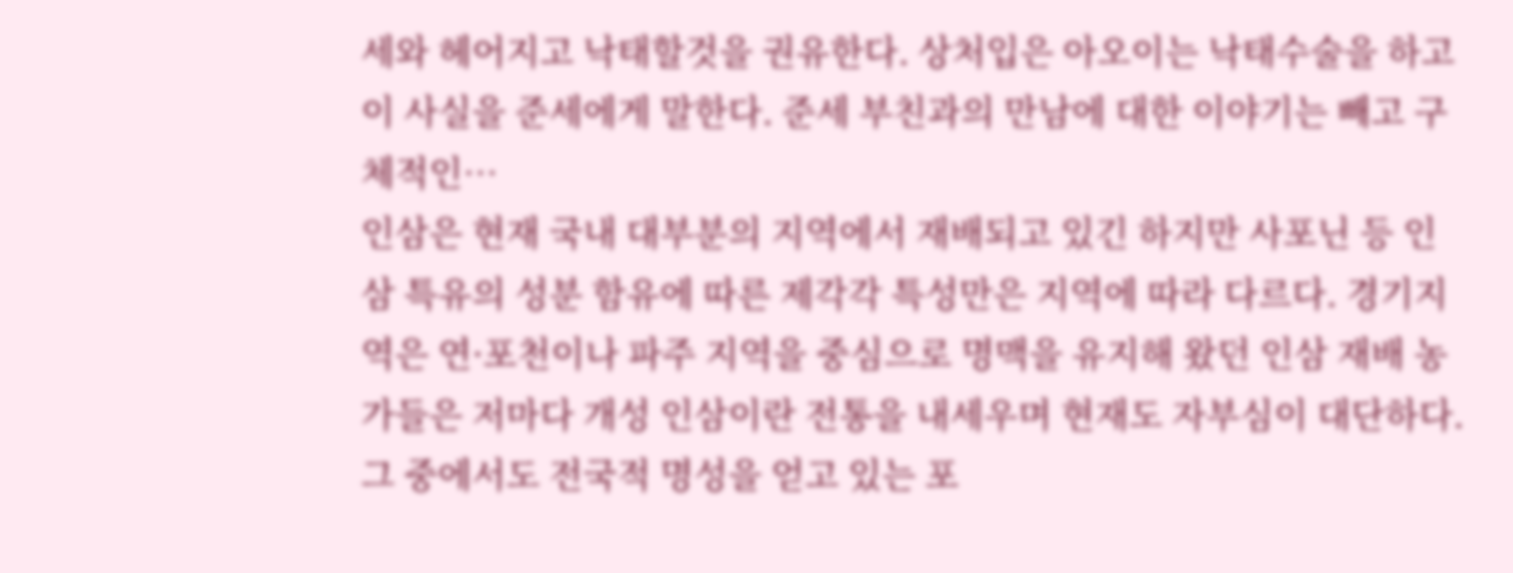세와 헤어지고 낙태할것을 권유한다. 상처입은 아오이는 낙태수술을 하고 이 사실을 준세에게 말한다. 준세 부친과의 만남에 대한 이야기는 빼고 구체적인…
인삼은 현재 국내 대부분의 지역에서 재배되고 있긴 하지만 사포닌 등 인삼 특유의 성분 함유에 따른 제각각 특성만은 지역에 따라 다르다. 경기지역은 연·포천이나 파주 지역을 중심으로 명맥을 유지해 왔던 인삼 재배 농가들은 저마다 개성 인삼이란 전통을 내세우며 현재도 자부심이 대단하다. 그 중에서도 전국적 명성을 얻고 있는 포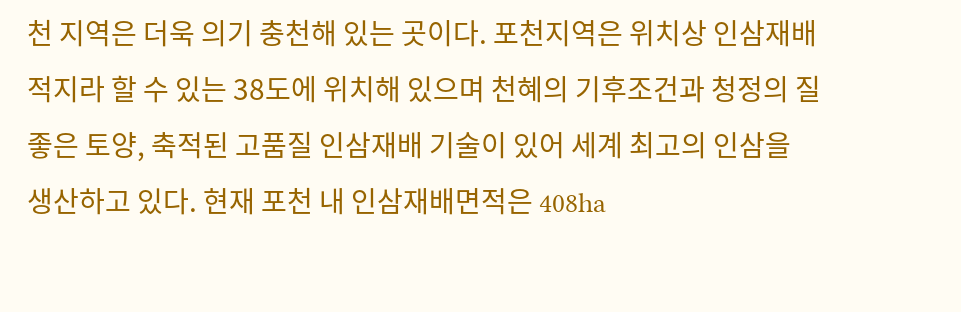천 지역은 더욱 의기 충천해 있는 곳이다. 포천지역은 위치상 인삼재배적지라 할 수 있는 38도에 위치해 있으며 천혜의 기후조건과 청정의 질좋은 토양, 축적된 고품질 인삼재배 기술이 있어 세계 최고의 인삼을 생산하고 있다. 현재 포천 내 인삼재배면적은 408ha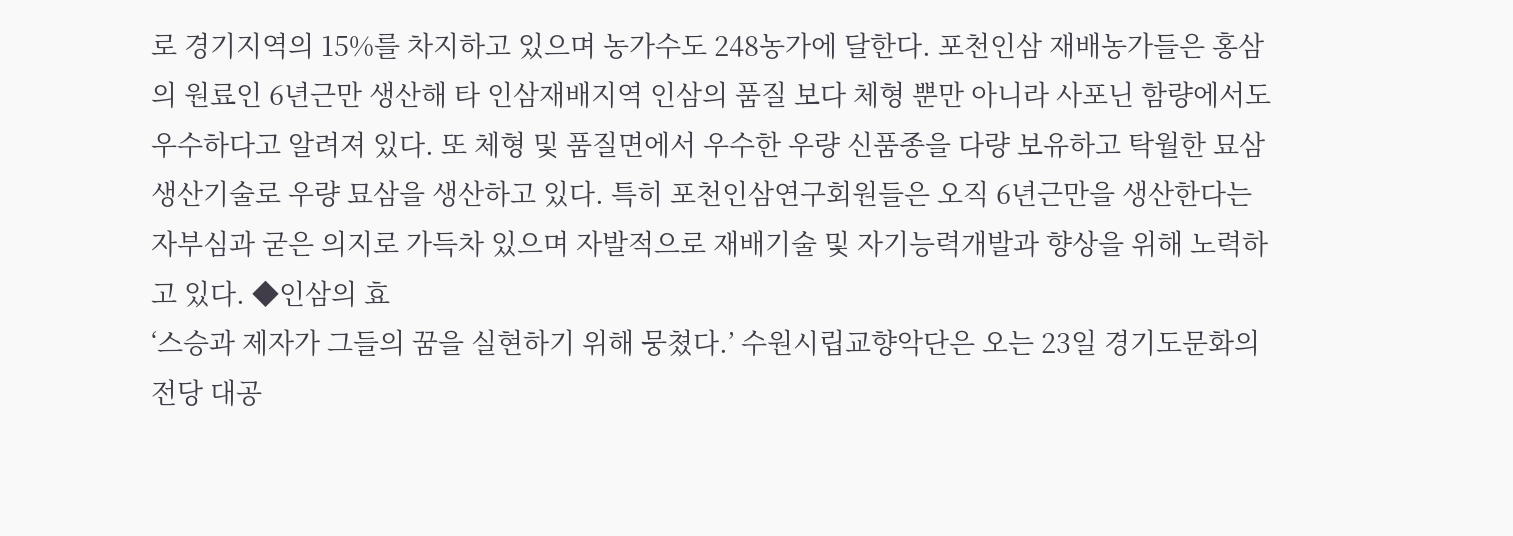로 경기지역의 15%를 차지하고 있으며 농가수도 248농가에 달한다. 포천인삼 재배농가들은 홍삼의 원료인 6년근만 생산해 타 인삼재배지역 인삼의 품질 보다 체형 뿐만 아니라 사포닌 함량에서도 우수하다고 알려져 있다. 또 체형 및 품질면에서 우수한 우량 신품종을 다량 보유하고 탁월한 묘삼생산기술로 우량 묘삼을 생산하고 있다. 특히 포천인삼연구회원들은 오직 6년근만을 생산한다는 자부심과 굳은 의지로 가득차 있으며 자발적으로 재배기술 및 자기능력개발과 향상을 위해 노력하고 있다. ◆인삼의 효
‘스승과 제자가 그들의 꿈을 실현하기 위해 뭉쳤다.’ 수원시립교향악단은 오는 23일 경기도문화의전당 대공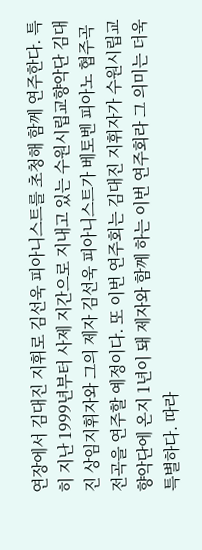연장에서 김대진 지휘로 김선욱 피아니스트를 초청해 함께 연주한다. 특히 지난 1999년부터 사제 지간으로 지내고 있는 수원시립교향악단 김대진 상임지휘자와 그의 제자 김선욱 피아니스트가 베토벤 피아노 협주곡 전곡을 연주할 예정이다. 또 이번 연주회는 김대진 지휘자가 수원시립교향악단에 온지 1년이 돼 제자와 함께 하는 이번 연주회라 그 의미는 더욱 특별하다. 따라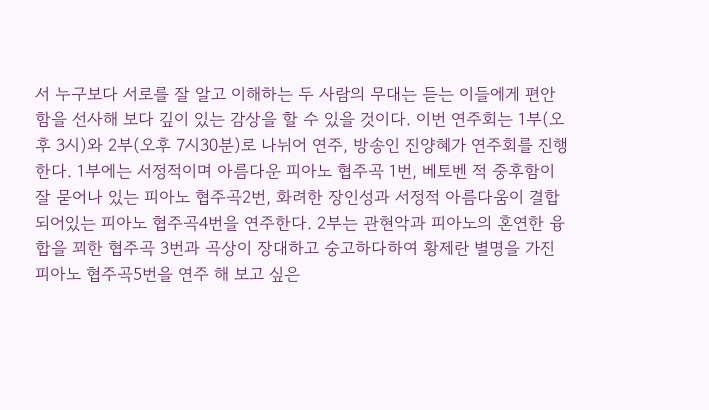서 누구보다 서로를 잘 알고 이해하는 두 사람의 무대는 듣는 이들에게 편안함을 선사해 보다 깊이 있는 감상을 할 수 있을 것이다. 이번 연주회는 1부(오후 3시)와 2부(오후 7시30분)로 나뉘어 연주, 방송인 진양혜가 연주회를 진행한다. 1부에는 서정적이며 아름다운 피아노 협주곡 1번, 베토벤 적 중후함이 잘 묻어나 있는 피아노 협주곡2번, 화려한 장인성과 서정적 아름다움이 결합되어있는 피아노 협주곡4번을 연주한다. 2부는 관현악과 피아노의 혼연한 융합을 꾀한 협주곡 3번과 곡상이 장대하고 숭고하다하여 황제란 별명을 가진 피아노 협주곡5번을 연주 해 보고 싶은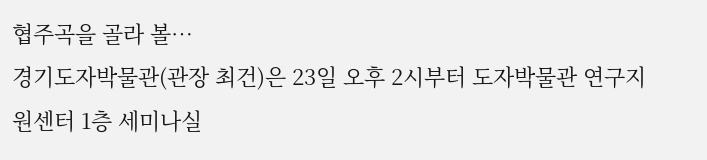협주곡을 골라 볼…
경기도자박물관(관장 최건)은 23일 오후 2시부터 도자박물관 연구지원센터 1층 세미나실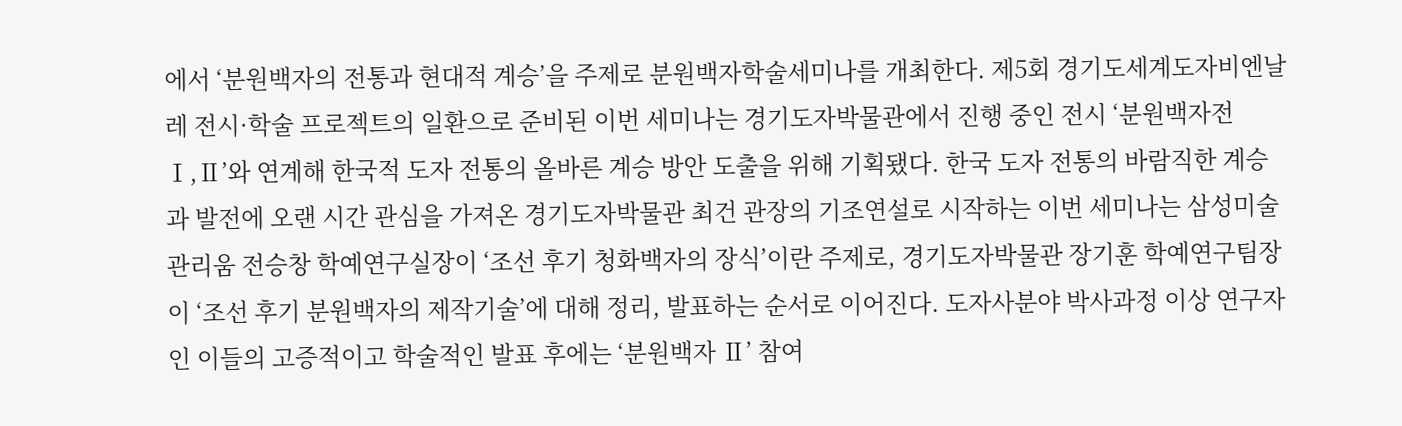에서 ‘분원백자의 전통과 현대적 계승’을 주제로 분원백자학술세미나를 개최한다. 제5회 경기도세계도자비엔날레 전시·학술 프로젝트의 일환으로 준비된 이번 세미나는 경기도자박물관에서 진행 중인 전시 ‘분원백자전 Ⅰ,Ⅱ’와 연계해 한국적 도자 전통의 올바른 계승 방안 도출을 위해 기획됐다. 한국 도자 전통의 바람직한 계승과 발전에 오랜 시간 관심을 가져온 경기도자박물관 최건 관장의 기조연설로 시작하는 이번 세미나는 삼성미술관리움 전승창 학예연구실장이 ‘조선 후기 청화백자의 장식’이란 주제로, 경기도자박물관 장기훈 학예연구팀장이 ‘조선 후기 분원백자의 제작기술’에 대해 정리, 발표하는 순서로 이어진다. 도자사분야 박사과정 이상 연구자인 이들의 고증적이고 학술적인 발표 후에는 ‘분원백자 Ⅱ’ 참여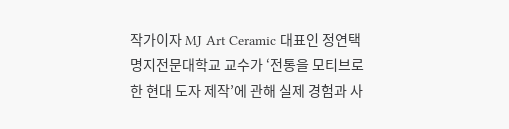작가이자 MJ Art Ceramic 대표인 정연택 명지전문대학교 교수가 ‘전통을 모티브로 한 현대 도자 제작’에 관해 실제 경험과 사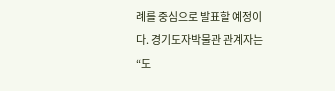례를 중심으로 발표할 예정이다. 경기도자박물관 관계자는 “도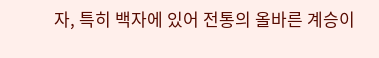자, 특히 백자에 있어 전통의 올바른 계승이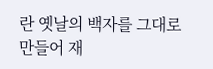란 옛날의 백자를 그대로 만들어 재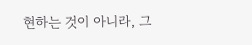현하는 것이 아니라, 그